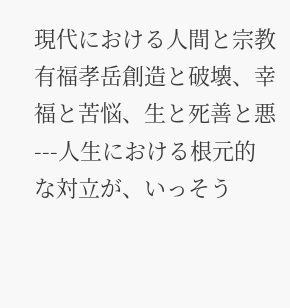現代における人間と宗教有福孝岳創造と破壊、幸福と苦悩、生と死善と悪---人生における根元的な対立が、いっそう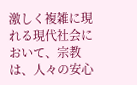激しく複雑に現れる現代社会において、宗教は、人々の安心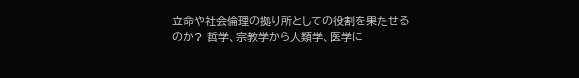立命や社会倫理の拠り所としての役割を果たせるのか? 哲学、宗教学から人類学、医学に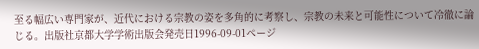至る幅広い専門家が、近代における宗教の姿を多角的に考察し、宗教の未来と可能性について冷徹に論じる。出版社京都大学学術出版会発売日1996-09-01ページ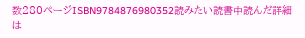数280ページISBN9784876980352読みたい読書中読んだ詳細は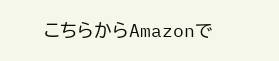こちらからAmazonで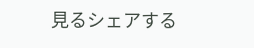見るシェアする